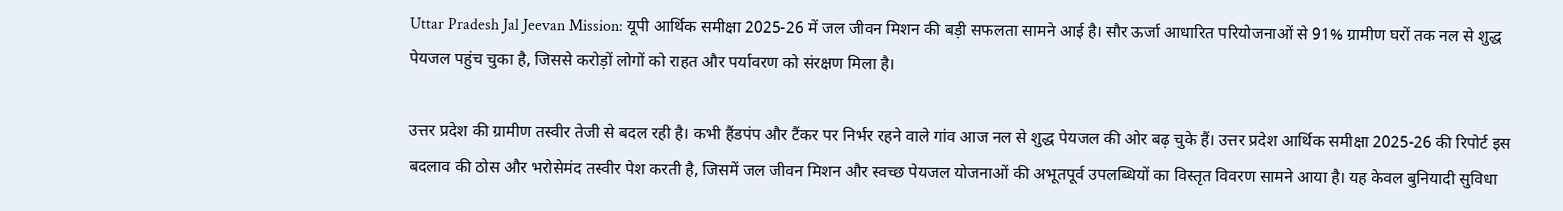Uttar Pradesh Jal Jeevan Mission: यूपी आर्थिक समीक्षा 2025-26 में जल जीवन मिशन की बड़ी सफलता सामने आई है। सौर ऊर्जा आधारित परियोजनाओं से 91% ग्रामीण घरों तक नल से शुद्ध पेयजल पहुंच चुका है, जिससे करोड़ों लोगों को राहत और पर्यावरण को संरक्षण मिला है।

उत्तर प्रदेश की ग्रामीण तस्वीर तेजी से बदल रही है। कभी हैंडपंप और टैंकर पर निर्भर रहने वाले गांव आज नल से शुद्ध पेयजल की ओर बढ़ चुके हैं। उत्तर प्रदेश आर्थिक समीक्षा 2025-26 की रिपोर्ट इस बदलाव की ठोस और भरोसेमंद तस्वीर पेश करती है, जिसमें जल जीवन मिशन और स्वच्छ पेयजल योजनाओं की अभूतपूर्व उपलब्धियों का विस्तृत विवरण सामने आया है। यह केवल बुनियादी सुविधा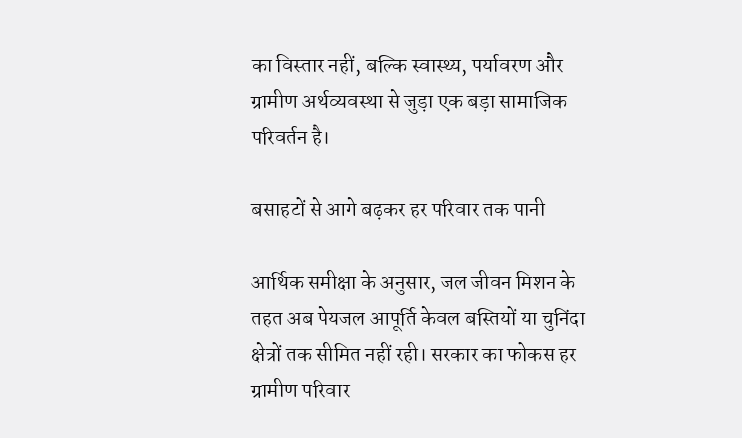का विस्तार नहीं, बल्कि स्वास्थ्य, पर्यावरण और ग्रामीण अर्थव्यवस्था से जुड़ा एक बड़ा सामाजिक परिवर्तन है।

बसाहटों से आगे बढ़कर हर परिवार तक पानी

आर्थिक समीक्षा के अनुसार, जल जीवन मिशन के तहत अब पेयजल आपूर्ति केवल बस्तियों या चुनिंदा क्षेत्रों तक सीमित नहीं रही। सरकार का फोकस हर ग्रामीण परिवार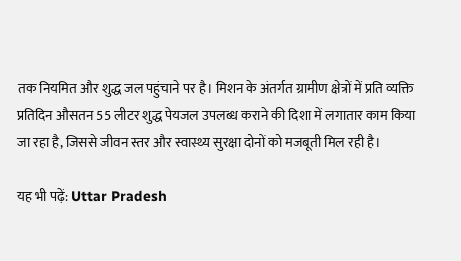तक नियमित और शुद्ध जल पहुंचाने पर है। मिशन के अंतर्गत ग्रामीण क्षेत्रों में प्रति व्यक्ति प्रतिदिन औसतन 55 लीटर शुद्ध पेयजल उपलब्ध कराने की दिशा में लगातार काम किया जा रहा है, जिससे जीवन स्तर और स्वास्थ्य सुरक्षा दोनों को मजबूती मिल रही है।

यह भी पढ़ें: Uttar Pradesh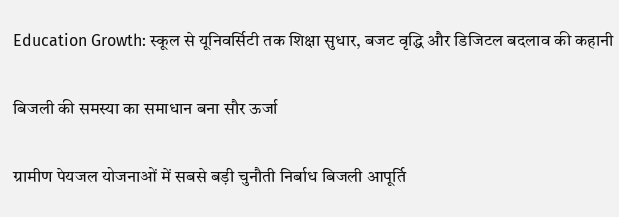Education Growth: स्कूल से यूनिवर्सिटी तक शिक्षा सुधार, बजट वृद्धि और डिजिटल बदलाव की कहानी

बिजली की समस्या का समाधान बना सौर ऊर्जा

ग्रामीण पेयजल योजनाओं में सबसे बड़ी चुनौती निर्बाध बिजली आपूर्ति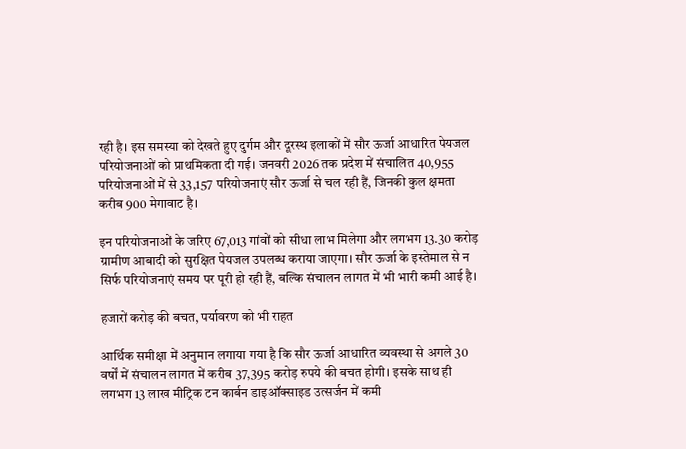रही है। इस समस्या को देखते हुए दुर्गम और दूरस्थ इलाकों में सौर ऊर्जा आधारित पेयजल परियोजनाओं को प्राथमिकता दी गई। जनवरी 2026 तक प्रदेश में संचालित 40,955 परियोजनाओं में से 33,157 परियोजनाएं सौर ऊर्जा से चल रही हैं, जिनकी कुल क्षमता करीब 900 मेगावाट है।

इन परियोजनाओं के जरिए 67,013 गांवों को सीधा लाभ मिलेगा और लगभग 13.30 करोड़ ग्रामीण आबादी को सुरक्षित पेयजल उपलब्ध कराया जाएगा। सौर ऊर्जा के इस्तेमाल से न सिर्फ परियोजनाएं समय पर पूरी हो रही हैं, बल्कि संचालन लागत में भी भारी कमी आई है।

हजारों करोड़ की बचत, पर्यावरण को भी राहत

आर्थिक समीक्षा में अनुमान लगाया गया है कि सौर ऊर्जा आधारित व्यवस्था से अगले 30 वर्षों में संचालन लागत में करीब 37,395 करोड़ रुपये की बचत होगी। इसके साथ ही लगभग 13 लाख मीट्रिक टन कार्बन डाइऑक्साइड उत्सर्जन में कमी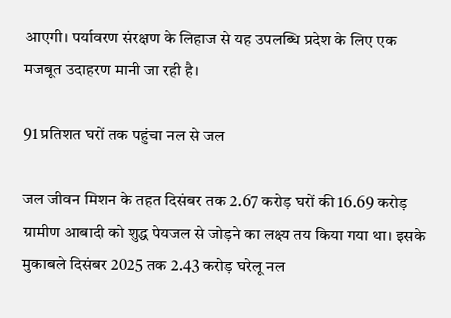आएगी। पर्यावरण संरक्षण के लिहाज से यह उपलब्धि प्रदेश के लिए एक मजबूत उदाहरण मानी जा रही है।

91 प्रतिशत घरों तक पहुंचा नल से जल

जल जीवन मिशन के तहत दिसंबर तक 2.67 करोड़ घरों की 16.69 करोड़ ग्रामीण आबादी को शुद्ध पेयजल से जोड़ने का लक्ष्य तय किया गया था। इसके मुकाबले दिसंबर 2025 तक 2.43 करोड़ घरेलू नल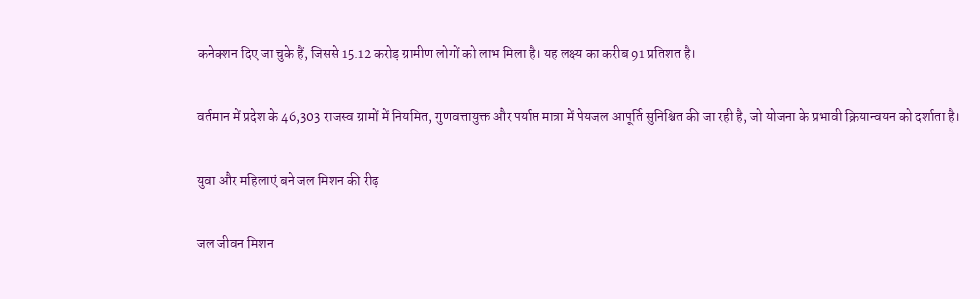कनेक्शन दिए जा चुके हैं, जिससे 15.12 करोड़ ग्रामीण लोगों को लाभ मिला है। यह लक्ष्य का करीब 91 प्रतिशत है।

वर्तमान में प्रदेश के 46,303 राजस्व ग्रामों में नियमित, गुणवत्तायुक्त और पर्याप्त मात्रा में पेयजल आपूर्ति सुनिश्चित की जा रही है, जो योजना के प्रभावी क्रियान्वयन को दर्शाता है।

युवा और महिलाएं बने जल मिशन की रीढ़

जल जीवन मिशन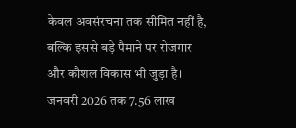केवल अवसंरचना तक सीमित नहीं है, बल्कि इससे बड़े पैमाने पर रोजगार और कौशल विकास भी जुड़ा है। जनवरी 2026 तक 7.56 लाख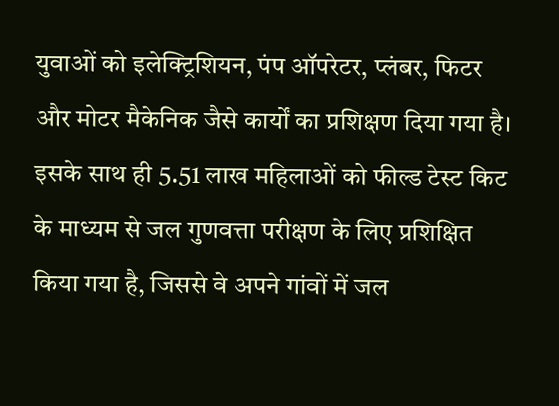युवाओं को इलेक्ट्रिशियन, पंप ऑपरेटर, प्लंबर, फिटर और मोटर मैकेनिक जैसे कार्यों का प्रशिक्षण दिया गया है। इसके साथ ही 5.51 लाख महिलाओं को फील्ड टेस्ट किट के माध्यम से जल गुणवत्ता परीक्षण के लिए प्रशिक्षित किया गया है, जिससे वे अपने गांवों में जल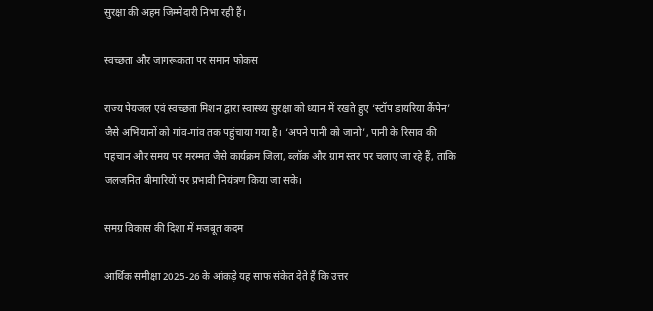सुरक्षा की अहम जिम्मेदारी निभा रही हैं।

स्वच्छता और जागरूकता पर समान फोकस

राज्य पेयजल एवं स्वच्छता मिशन द्वारा स्वास्थ्य सुरक्षा को ध्यान में रखते हुए ‘स्टॉप डायरिया कैंपेन’ जैसे अभियानों को गांव-गांव तक पहुंचाया गया है। ‘अपने पानी को जानो’, पानी के रिसाव की पहचान और समय पर मरम्मत जैसे कार्यक्रम जिला, ब्लॉक और ग्राम स्तर पर चलाए जा रहे हैं, ताकि जलजनित बीमारियों पर प्रभावी नियंत्रण किया जा सके।

समग्र विकास की दिशा में मजबूत कदम

आर्थिक समीक्षा 2025-26 के आंकड़े यह साफ संकेत देते हैं कि उत्तर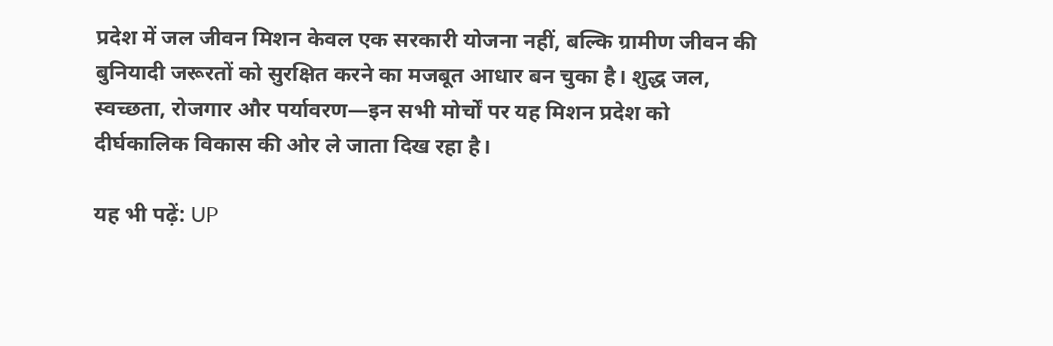प्रदेश में जल जीवन मिशन केवल एक सरकारी योजना नहीं, बल्कि ग्रामीण जीवन की बुनियादी जरूरतों को सुरक्षित करने का मजबूत आधार बन चुका है। शुद्ध जल, स्वच्छता, रोजगार और पर्यावरण—इन सभी मोर्चों पर यह मिशन प्रदेश को दीर्घकालिक विकास की ओर ले जाता दिख रहा है।

यह भी पढ़ें: UP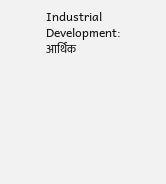Industrial Development: आर्थिक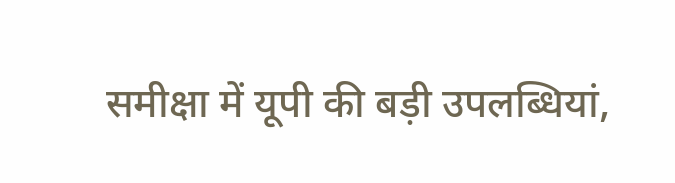समीक्षा में यूपी की बड़ी उपलब्धियां,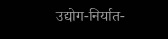उद्योग-निर्यात-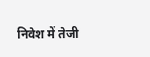निवेश में तेजी